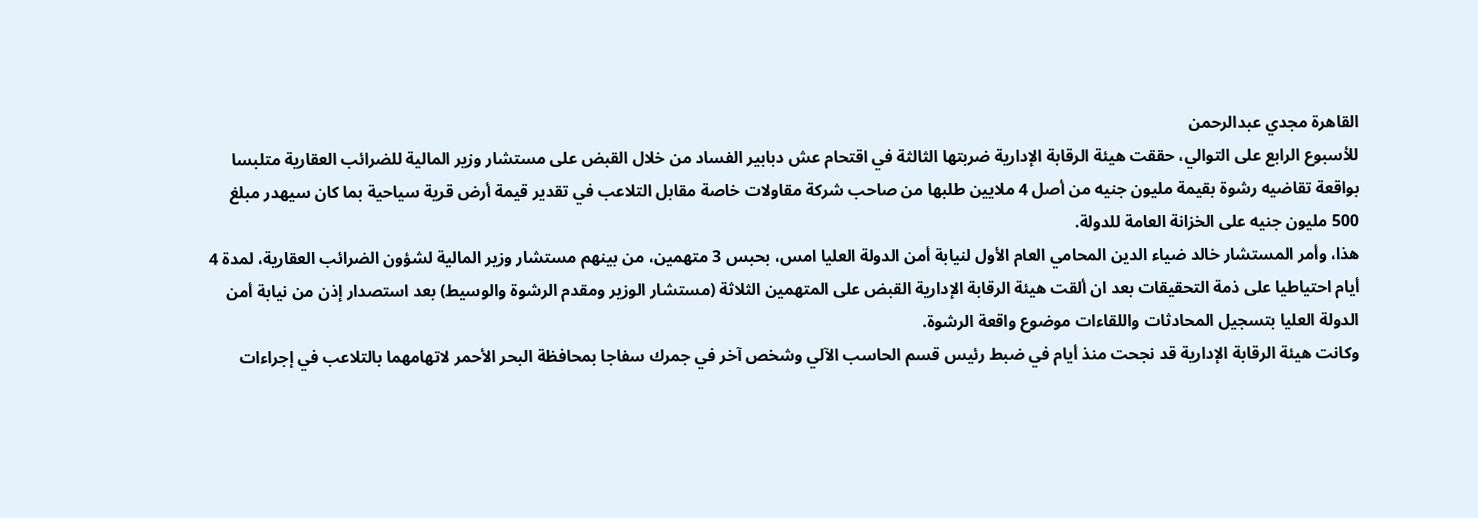القاهرة مجدي عبدالرحمن
للأسبوع الرابع على التوالي، حققت هيئة الرقابة الإدارية ضربتها الثالثة في اقتحام عش دبابير الفساد من خلال القبض على مستشار وزير المالية للضرائب العقارية متلبسا بواقعة تقاضيه رشوة بقيمة مليون جنيه من أصل 4 ملايين طلبها من صاحب شركة مقاولات خاصة مقابل التلاعب في تقدير قيمة أرض قرية سياحية بما كان سيهدر مبلغ 500 مليون جنيه على الخزانة العامة للدولة.
هذا، وأمر المستشار خالد ضياء الدين المحامي العام الأول لنيابة أمن الدولة العليا امس، بحبس 3 متهمين، من بينهم مستشار وزير المالية لشؤون الضرائب العقارية، لمدة 4 أيام احتياطيا على ذمة التحقيقات بعد ان ألقت هيئة الرقابة الإدارية القبض على المتهمين الثلاثة (مستشار الوزير ومقدم الرشوة والوسيط) بعد استصدار إذن من نيابة أمن الدولة العليا بتسجيل المحادثات واللقاءات موضوع واقعة الرشوة.
وكانت هيئة الرقابة الإدارية قد نجحت منذ أيام في ضبط رئيس قسم الحاسب الآلي وشخص آخر في جمرك سفاجا بمحافظة البحر الأحمر لاتهامهما بالتلاعب في إجراءات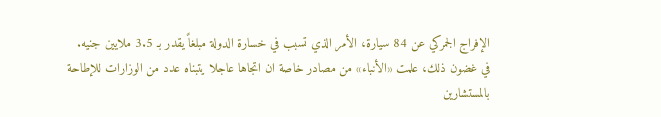الإفراج الجمركي عن 84 سيارة، الأمر الذي تسبب في خسارة الدولة مبلغاً يقدر بـ 3.5 ملايين جنيه.
في غضون ذلك، علمت «الأنباء» من مصادر خاصة ان اتجاها عاجلا يتبناه عدد من الوزارات للإطاحة بالمستشارين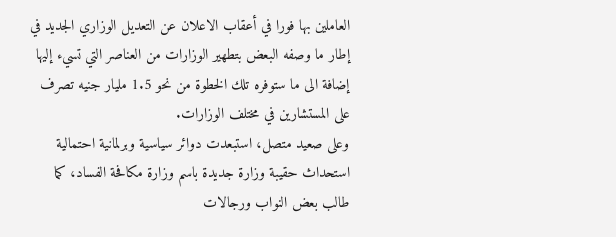العاملين بها فورا في أعقاب الاعلان عن التعديل الوزاري الجديد في إطار ما وصفه البعض بتطهير الوزارات من العناصر التي تسيء إليها إضافة الى ما ستوفره تلك الخطوة من نحو 1.5 مليار جنيه تصرف على المستشارين في مختلف الوزارات.
وعلى صعيد متصل، استبعدت دوائر سياسية وبرلمانية احتمالية استحداث حقيبة وزارة جديدة باسم وزارة مكافحة الفساد، كما طالب بعض النواب ورجالات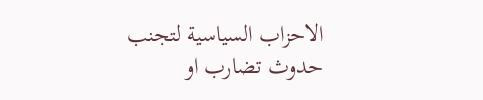الاحزاب السياسية لتجنب حدوث تضارب او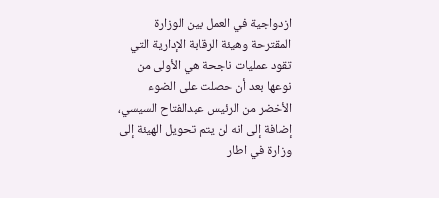ازدواجية في العمل بين الوزارة المقترحة وهيئة الرقابة الإدارية التي تقود عمليات ناجحة هي الأولى من نوعها بعد أن حصلت على الضوء الأخضر من الرئيس عبدالفتاح السيسي، إضافة إلى انه لن يتم تحويل الهيئة إلى وزارة في اطار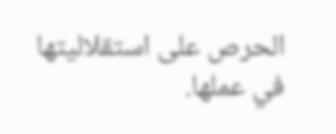الحرص على استقلاليتها في عملها.